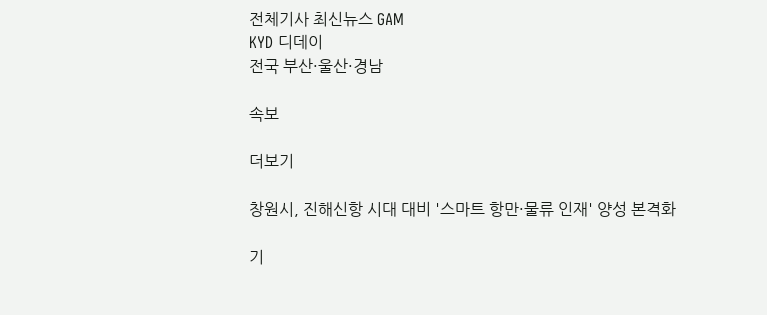전체기사 최신뉴스 GAM
KYD 디데이
전국 부산·울산·경남

속보

더보기

창원시, 진해신항 시대 대비 '스마트 항만·물류 인재' 양성 본격화

기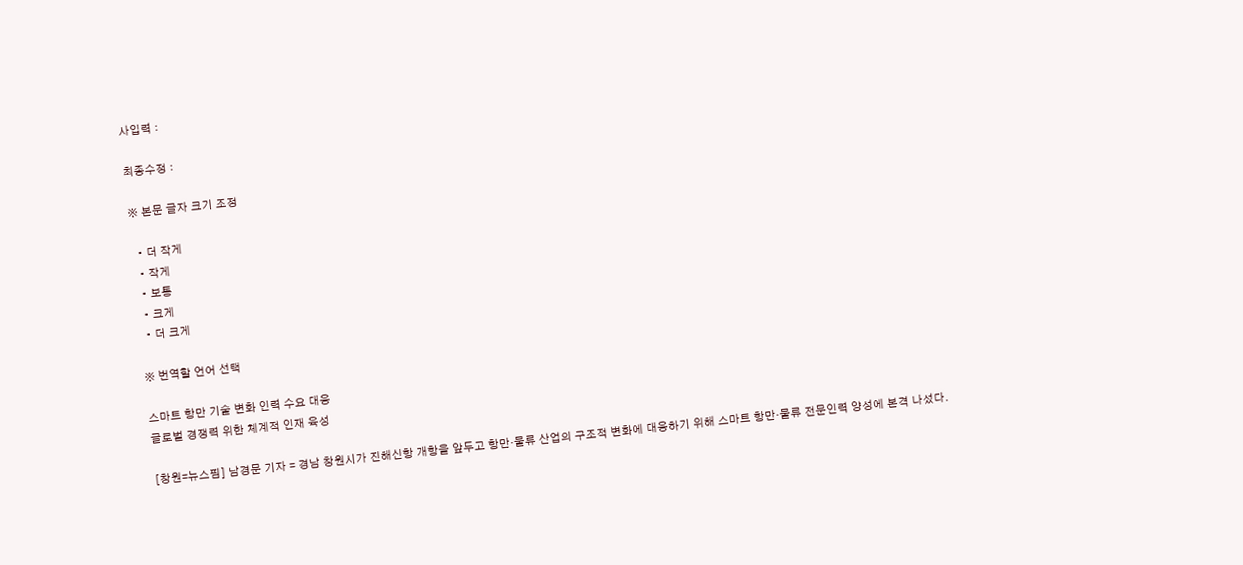사입력 :

최종수정 :

※ 본문 글자 크기 조정

  • 더 작게
  • 작게
  • 보통
  • 크게
  • 더 크게

※ 번역할 언어 선택

스마트 항만 기술 변화 인력 수요 대응
글로벌 경쟁력 위한 체계적 인재 육성

[창원=뉴스핌] 남경문 기자 = 경남 창원시가 진해신항 개항을 앞두고 항만·물류 산업의 구조적 변화에 대응하기 위해 스마트 항만·물류 전문인력 양성에 본격 나섰다.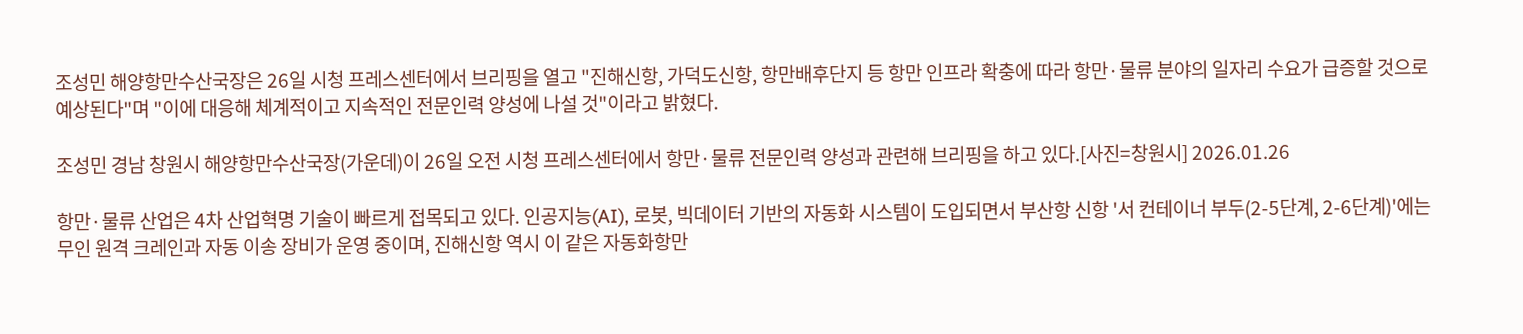조성민 해양항만수산국장은 26일 시청 프레스센터에서 브리핑을 열고 "진해신항, 가덕도신항, 항만배후단지 등 항만 인프라 확충에 따라 항만·물류 분야의 일자리 수요가 급증할 것으로 예상된다"며 "이에 대응해 체계적이고 지속적인 전문인력 양성에 나설 것"이라고 밝혔다.

조성민 경남 창원시 해양항만수산국장(가운데)이 26일 오전 시청 프레스센터에서 항만·물류 전문인력 양성과 관련해 브리핑을 하고 있다.[사진=창원시] 2026.01.26

항만·물류 산업은 4차 산업혁명 기술이 빠르게 접목되고 있다. 인공지능(AI), 로봇, 빅데이터 기반의 자동화 시스템이 도입되면서 부산항 신항 '서 컨테이너 부두(2-5단계, 2-6단계)'에는 무인 원격 크레인과 자동 이송 장비가 운영 중이며, 진해신항 역시 이 같은 자동화항만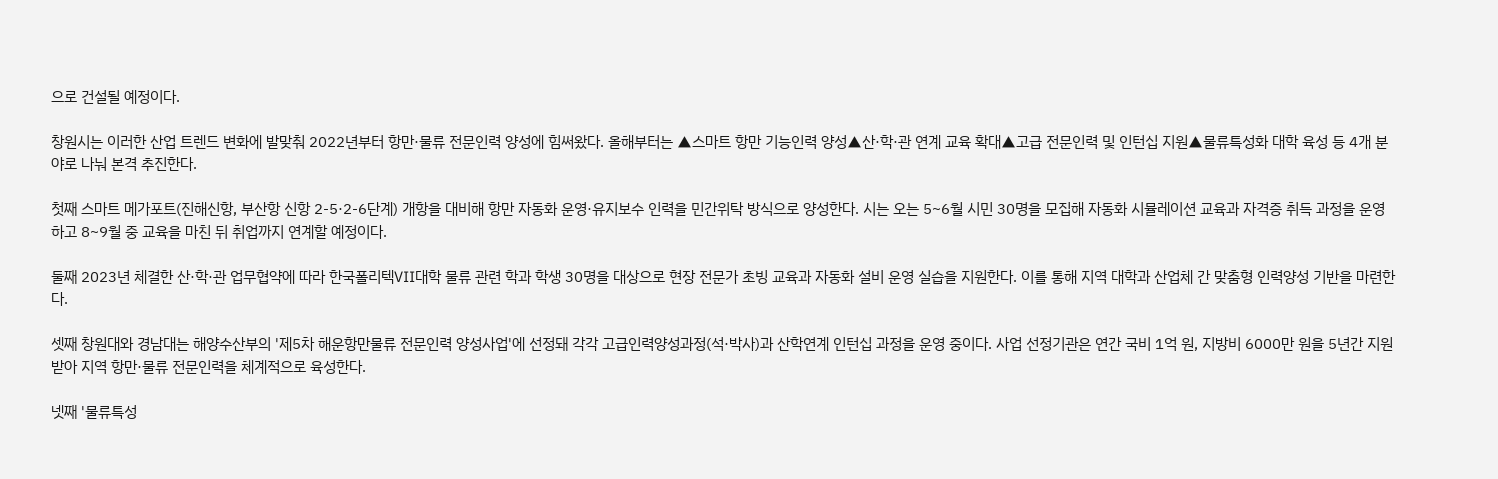으로 건설될 예정이다.

창원시는 이러한 산업 트렌드 변화에 발맞춰 2022년부터 항만·물류 전문인력 양성에 힘써왔다. 올해부터는 ▲스마트 항만 기능인력 양성▲산·학·관 연계 교육 확대▲고급 전문인력 및 인턴십 지원▲물류특성화 대학 육성 등 4개 분야로 나눠 본격 추진한다.

첫째 스마트 메가포트(진해신항, 부산항 신항 2-5·2-6단계) 개항을 대비해 항만 자동화 운영·유지보수 인력을 민간위탁 방식으로 양성한다. 시는 오는 5~6월 시민 30명을 모집해 자동화 시뮬레이션 교육과 자격증 취득 과정을 운영하고 8~9월 중 교육을 마친 뒤 취업까지 연계할 예정이다.

둘째 2023년 체결한 산·학·관 업무협약에 따라 한국폴리텍Ⅶ대학 물류 관련 학과 학생 30명을 대상으로 현장 전문가 초빙 교육과 자동화 설비 운영 실습을 지원한다. 이를 통해 지역 대학과 산업체 간 맞춤형 인력양성 기반을 마련한다.

셋째 창원대와 경남대는 해양수산부의 '제5차 해운항만물류 전문인력 양성사업'에 선정돼 각각 고급인력양성과정(석·박사)과 산학연계 인턴십 과정을 운영 중이다. 사업 선정기관은 연간 국비 1억 원, 지방비 6000만 원을 5년간 지원받아 지역 항만·물류 전문인력을 체계적으로 육성한다.

넷째 '물류특성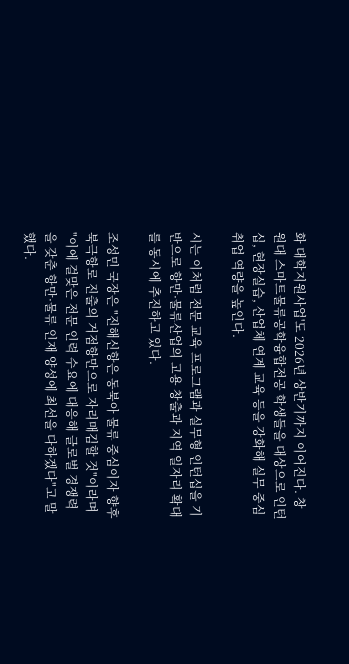화 대학지원사업'도 2026년 상반기까지 이어진다. 창원대 스마트물류공학융합전공 학생들을 대상으로 인턴십, 현장실습, 산업체 연계 교육 등을 강화해 실무 중심 취업 역량을 높인다.

시는 이처럼 전문 교육 프로그램과 실무형 인턴십을 기반으로 항만·물류산업의 고용 창출과 지역 일자리 확대를 동시에 추진하고 있다.

조성민 국장은 "진해신항은 동북아 물류 중심이자 향후 북극항로 진출의 거점항만으로 자리매김할 것"이라며 "이에 걸맞은 전문 인력 수요에 대응해 글로벌 경쟁력을 갖춘 항만·물류 인재 양성에 최선을 다하겠다"고 말했다.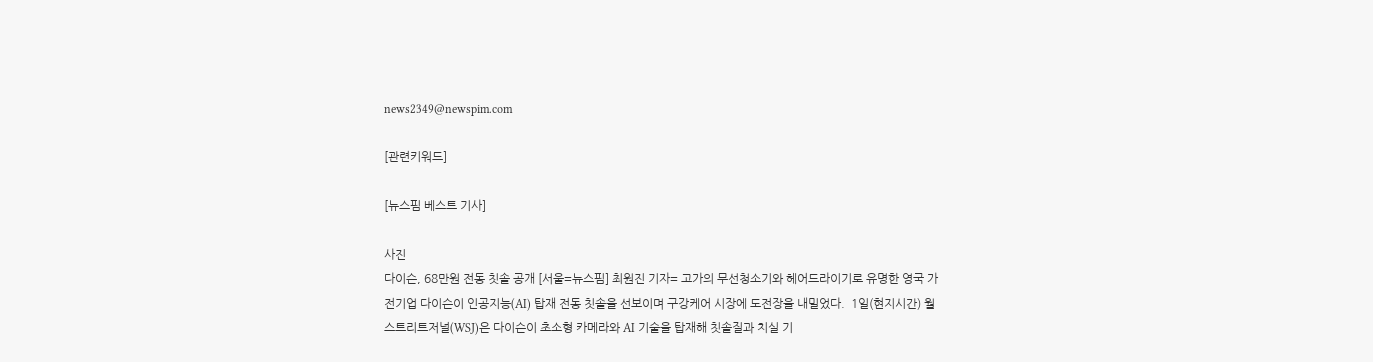news2349@newspim.com

[관련키워드]

[뉴스핌 베스트 기사]

사진
다이슨, 68만원 전동 칫솔 공개 [서울=뉴스핌] 최원진 기자= 고가의 무선청소기와 헤어드라이기로 유명한 영국 가전기업 다이슨이 인공지능(AI) 탑재 전동 칫솔을 선보이며 구강케어 시장에 도전장을 내밀었다.  1일(현지시간) 월스트리트저널(WSJ)은 다이슨이 초소형 카메라와 AI 기술을 탑재해 칫솔질과 치실 기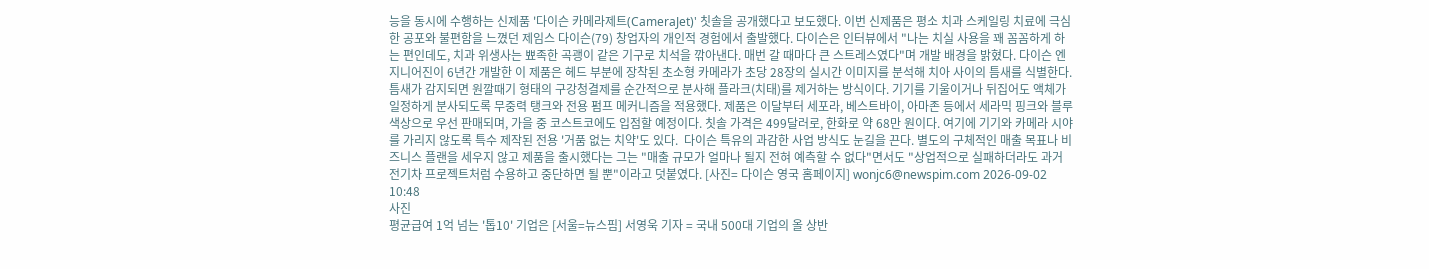능을 동시에 수행하는 신제품 '다이슨 카메라제트(CameraJet)' 칫솔을 공개했다고 보도했다. 이번 신제품은 평소 치과 스케일링 치료에 극심한 공포와 불편함을 느꼈던 제임스 다이슨(79) 창업자의 개인적 경험에서 출발했다. 다이슨은 인터뷰에서 "나는 치실 사용을 꽤 꼼꼼하게 하는 편인데도, 치과 위생사는 뾰족한 곡괭이 같은 기구로 치석을 깎아낸다. 매번 갈 때마다 큰 스트레스였다"며 개발 배경을 밝혔다. 다이슨 엔지니어진이 6년간 개발한 이 제품은 헤드 부분에 장착된 초소형 카메라가 초당 28장의 실시간 이미지를 분석해 치아 사이의 틈새를 식별한다. 틈새가 감지되면 원깔때기 형태의 구강청결제를 순간적으로 분사해 플라크(치태)를 제거하는 방식이다. 기기를 기울이거나 뒤집어도 액체가 일정하게 분사되도록 무중력 탱크와 전용 펌프 메커니즘을 적용했다. 제품은 이달부터 세포라, 베스트바이, 아마존 등에서 세라믹 핑크와 블루 색상으로 우선 판매되며, 가을 중 코스트코에도 입점할 예정이다. 칫솔 가격은 499달러로, 한화로 약 68만 원이다. 여기에 기기와 카메라 시야를 가리지 않도록 특수 제작된 전용 '거품 없는 치약'도 있다.  다이슨 특유의 과감한 사업 방식도 눈길을 끈다. 별도의 구체적인 매출 목표나 비즈니스 플랜을 세우지 않고 제품을 출시했다는 그는 "매출 규모가 얼마나 될지 전혀 예측할 수 없다"면서도 "상업적으로 실패하더라도 과거 전기차 프로젝트처럼 수용하고 중단하면 될 뿐"이라고 덧붙였다. [사진= 다이슨 영국 홈페이지] wonjc6@newspim.com 2026-09-02 10:48
사진
평균급여 1억 넘는 '톱10' 기업은 [서울=뉴스핌] 서영욱 기자 = 국내 500대 기업의 올 상반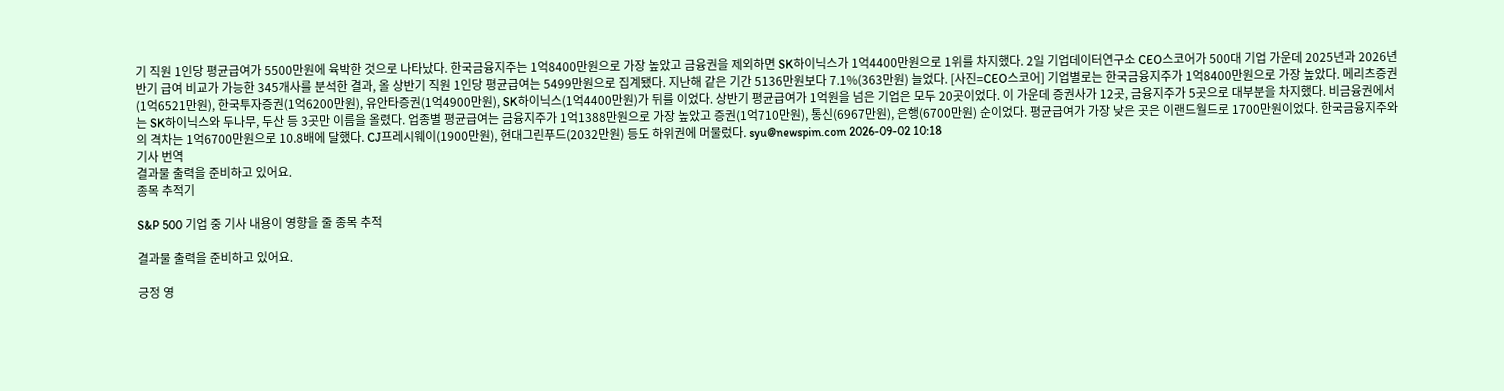기 직원 1인당 평균급여가 5500만원에 육박한 것으로 나타났다. 한국금융지주는 1억8400만원으로 가장 높았고 금융권을 제외하면 SK하이닉스가 1억4400만원으로 1위를 차지했다. 2일 기업데이터연구소 CEO스코어가 500대 기업 가운데 2025년과 2026년 반기 급여 비교가 가능한 345개사를 분석한 결과, 올 상반기 직원 1인당 평균급여는 5499만원으로 집계됐다. 지난해 같은 기간 5136만원보다 7.1%(363만원) 늘었다. [사진=CEO스코어] 기업별로는 한국금융지주가 1억8400만원으로 가장 높았다. 메리츠증권(1억6521만원), 한국투자증권(1억6200만원), 유안타증권(1억4900만원), SK하이닉스(1억4400만원)가 뒤를 이었다. 상반기 평균급여가 1억원을 넘은 기업은 모두 20곳이었다. 이 가운데 증권사가 12곳, 금융지주가 5곳으로 대부분을 차지했다. 비금융권에서는 SK하이닉스와 두나무, 두산 등 3곳만 이름을 올렸다. 업종별 평균급여는 금융지주가 1억1388만원으로 가장 높았고 증권(1억710만원), 통신(6967만원), 은행(6700만원) 순이었다. 평균급여가 가장 낮은 곳은 이랜드월드로 1700만원이었다. 한국금융지주와의 격차는 1억6700만원으로 10.8배에 달했다. CJ프레시웨이(1900만원), 현대그린푸드(2032만원) 등도 하위권에 머물렀다. syu@newspim.com 2026-09-02 10:18
기사 번역
결과물 출력을 준비하고 있어요.
종목 추적기

S&P 500 기업 중 기사 내용이 영향을 줄 종목 추적

결과물 출력을 준비하고 있어요.

긍정 영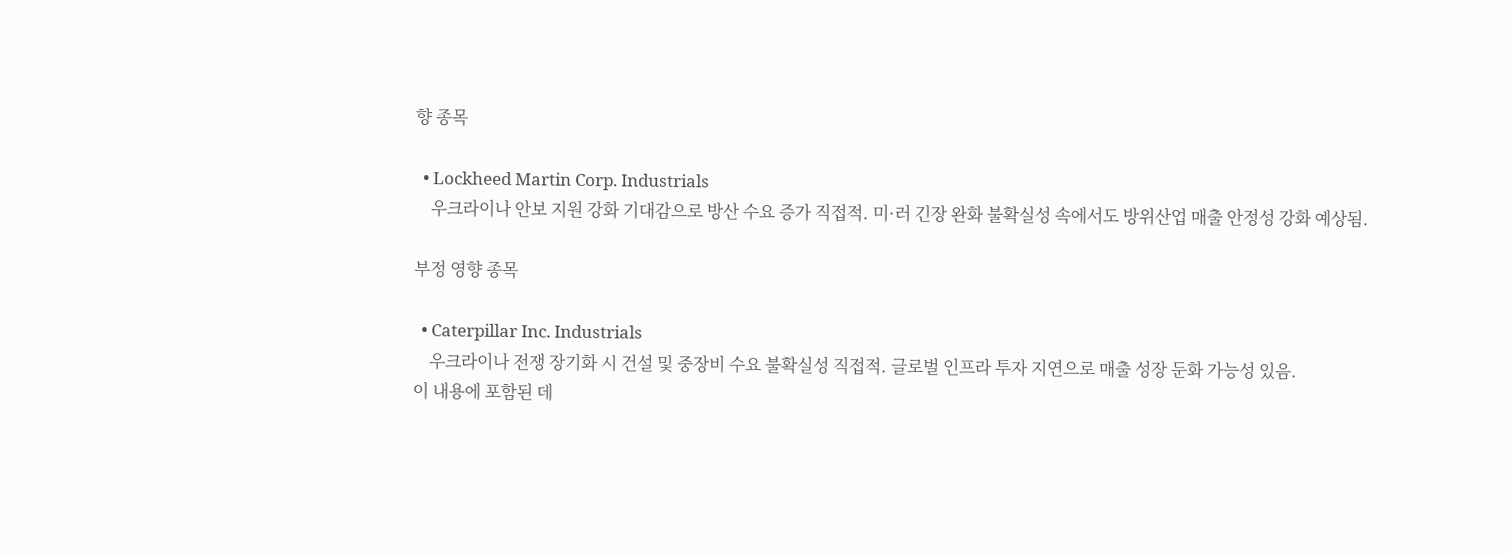향 종목

  • Lockheed Martin Corp. Industrials
    우크라이나 안보 지원 강화 기대감으로 방산 수요 증가 직접적. 미·러 긴장 완화 불확실성 속에서도 방위산업 매출 안정성 강화 예상됨.

부정 영향 종목

  • Caterpillar Inc. Industrials
    우크라이나 전쟁 장기화 시 건설 및 중장비 수요 불확실성 직접적. 글로벌 인프라 투자 지연으로 매출 성장 둔화 가능성 있음.
이 내용에 포함된 데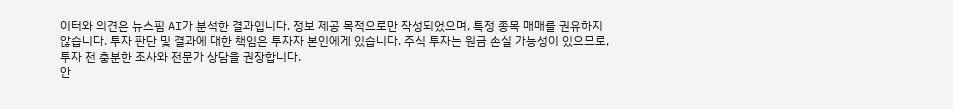이터와 의견은 뉴스핌 AI가 분석한 결과입니다. 정보 제공 목적으로만 작성되었으며, 특정 종목 매매를 권유하지 않습니다. 투자 판단 및 결과에 대한 책임은 투자자 본인에게 있습니다. 주식 투자는 원금 손실 가능성이 있으므로, 투자 전 충분한 조사와 전문가 상담을 권장합니다.
안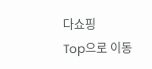다쇼핑
Top으로 이동